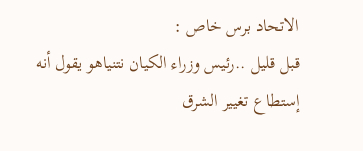الاتحاد برس خاص :
قبل قليل ..رئيس وزراء الكيان نتنياهو يقول أنه إستطاع تغيير الشرق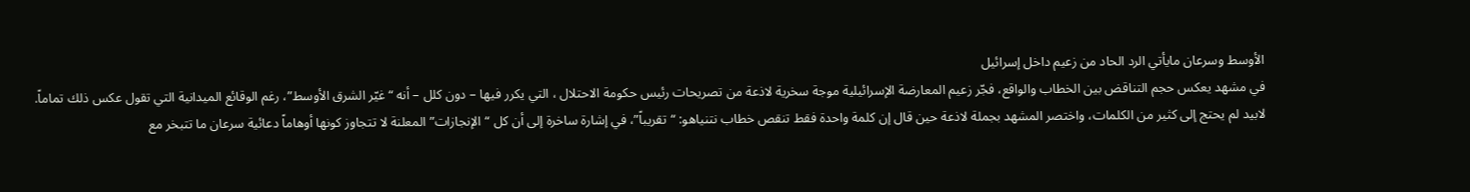الأوسط وسرعان مايأتي الرد الحاد من زعيم داخل إسرائيل
في مشهد يعكس حجم التناقض بين الخطاب والواقع، فجّر زعيم المعارضة الإسرائيلية موجة سخرية لاذعة من تصريحات رئيس حكومة الاحتلال ، التي يكرر فيها – دون كلل – أنه “غيّر الشرق الأوسط”، رغم الوقائع الميدانية التي تقول عكس ذلك تماماً.
لابيد لم يحتج إلى كثير من الكلمات، واختصر المشهد بجملة لاذعة حين قال إن كلمة واحدة فقط تنقص خطاب نتنياهو: “تقريباً”، في إشارة ساخرة إلى أن كل “الإنجازات” المعلنة لا تتجاوز كونها أوهاماً دعائية سرعان ما تتبخر مع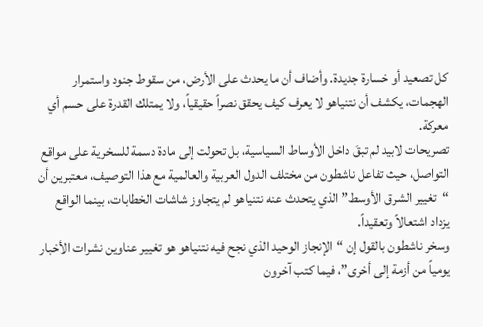كل تصعيد أو خسارة جديدة. وأضاف أن ما يحدث على الأرض، من سقوط جنود واستمرار الهجمات، يكشف أن نتنياهو لا يعرف كيف يحقق نصراً حقيقياً، ولا يمتلك القدرة على حسم أي معركة.
تصريحات لابيد لم تبقَ داخل الأوساط السياسية، بل تحولت إلى مادة دسمة للسخرية على مواقع التواصل، حيث تفاعل ناشطون من مختلف الدول العربية والعالمية مع هذا التوصيف، معتبرين أن “تغيير الشرق الأوسط” الذي يتحدث عنه نتنياهو لم يتجاوز شاشات الخطابات، بينما الواقع يزداد اشتعالاً وتعقيداً.
وسخر ناشطون بالقول إن “الإنجاز الوحيد الذي نجح فيه نتنياهو هو تغيير عناوين نشرات الأخبار يومياً من أزمة إلى أخرى”، فيما كتب آخرون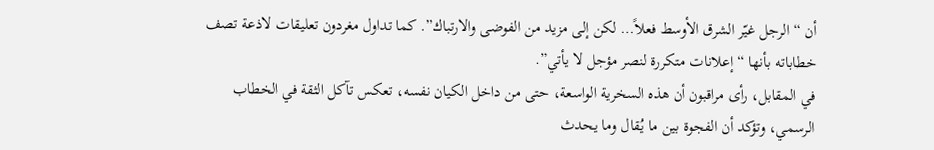أن “الرجل غيّر الشرق الأوسط فعلاً… لكن إلى مزيد من الفوضى والارتباك”. كما تداول مغردون تعليقات لاذعة تصف خطاباته بأنها “إعلانات متكررة لنصر مؤجل لا يأتي”.
في المقابل، رأى مراقبون أن هذه السخرية الواسعة، حتى من داخل الكيان نفسه، تعكس تآكل الثقة في الخطاب الرسمي، وتؤكد أن الفجوة بين ما يُقال وما يحدث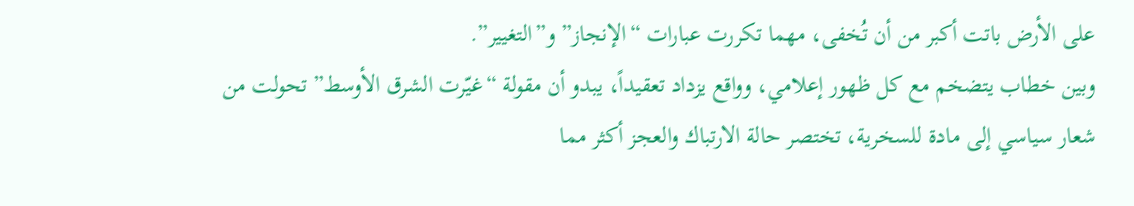على الأرض باتت أكبر من أن تُخفى، مهما تكررت عبارات “الإنجاز” و”التغيير”.
وبين خطاب يتضخم مع كل ظهور إعلامي، وواقع يزداد تعقيداً، يبدو أن مقولة “غيّرت الشرق الأوسط” تحولت من شعار سياسي إلى مادة للسخرية، تختصر حالة الارتباك والعجز أكثر مما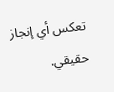تعكس أي إنجاز حقيقي.